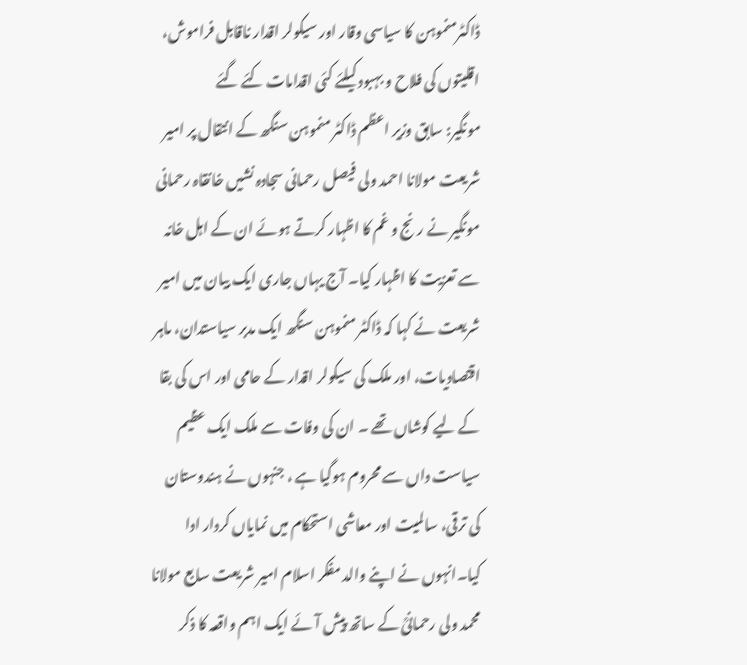ڈاکٹرمنموہن کا سیاسی وقار اور سیکولر اقدار ناقابل فراموش، اقلیتوں کی فلاح و بہبود کیلئے کئی اقدامات کئے گئے
مونگیر: سابق وزیر اعظم ڈاکٹر منموہن سنگھ کے انتقال پر امیر شریعت مولانا احمد ولی فیصل رحمانی سجادہ نشیں خانقاہ رحمانی مونگیر نے رنج و غم کا اظہار کرتے ہوئے ان کے اہل خانہ سے تعزیت کا اظہار کیا۔ آج یہاں جاری ایک بیان میں امیر شریعت نے کہا کہ ڈاکٹر منموہن سنگھ ایک مدبر سیاستدان، ماہر اقتصادیات، اور ملک کی سیکولر اقدار کے حامی اور اس کی بقا کے لیے کوشاں تھے ۔ ان کی وفات سے ملک ایک عظیم سیاست داں سے محروم ہوگیا ہے ، جنہوں نے ہندوستان کی ترقی، سالمیت اور معاشی استحکام میں نمایاں کردار ادا کیا۔انہوں نے اپنے والد مفکر اسلام امیر شریعت سابع مولانا محمد ولی رحمانیؒ کے ساتھ پیش آئے ایک اہم واقعہ کا ذکر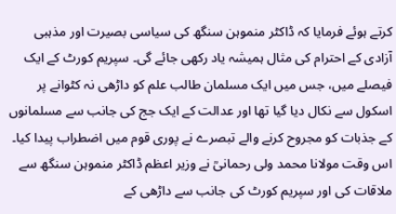کرتے ہوئے فرمایا کہ ڈاکٹر منموہن سنگھ کی سیاسی بصیرت اور مذہبی آزادی کے احترام کی مثال ہمیشہ یاد رکھی جائے گی۔ سپریم کورٹ کے ایک فیصلے میں، جس میں ایک مسلمان طالب علم کو داڑھی نہ کٹوانے پر اسکول سے نکال دیا گیا تھا اور عدالت کے ایک جج کی جانب سے مسلمانوں کے جذبات کو مجروح کرنے والے تبصرے نے پوری قوم میں اضطراب پیدا کیا۔ اس وقت مولانا محمد ولی رحمانیؒ نے وزیر اعظم ڈاکٹر منموہن سنگھ سے ملاقات کی اور سپریم کورٹ کی جانب سے داڑھی کے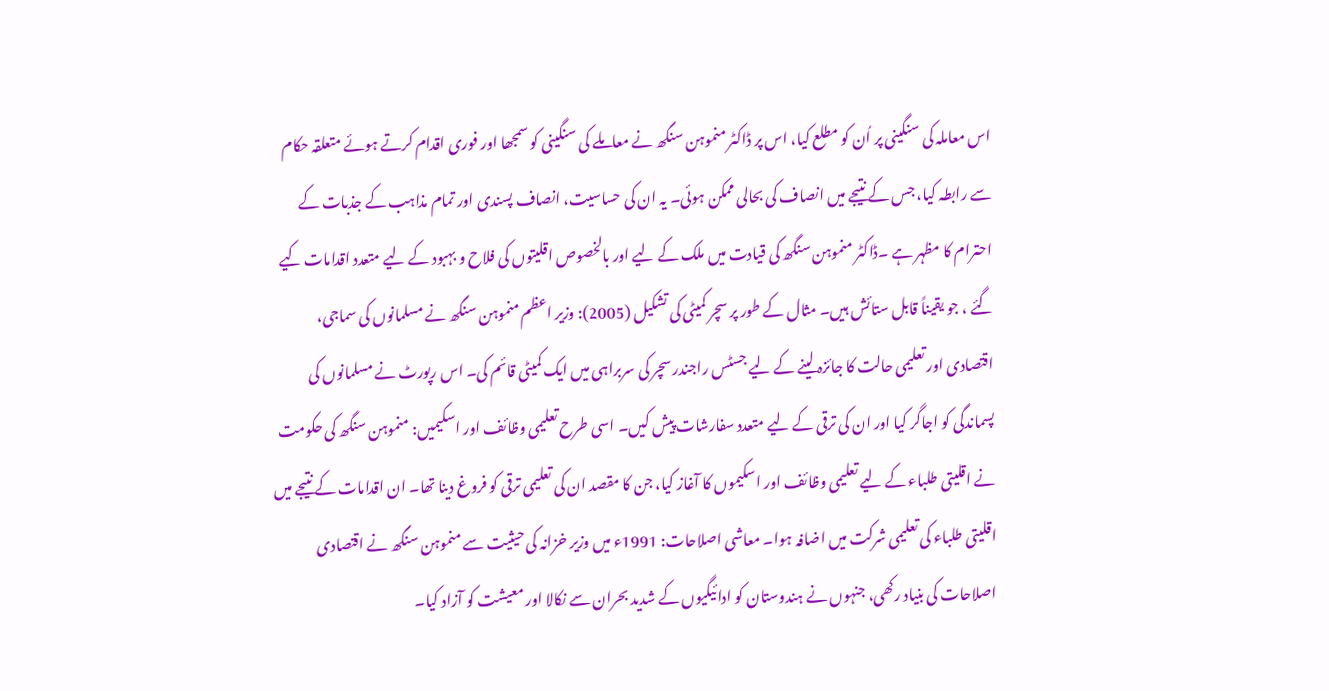اس معاملہ کی سنگینی پر اُن کو مطلع کیا، اس پر ڈاکٹر منموہن سنگھ نے معاملے کی سنگینی کو سمجھا اور فوری اقدام کرتے ہوئے متعلقہ حکام سے رابطہ کیا، جس کے نتیجے میں انصاف کی بحالی ممکن ہوئی۔ یہ ان کی حساسیت، انصاف پسندی اور تمام مذاہب کے جذبات کے احترام کا مظہر ہے ۔ڈاکٹر منموہن سنگھ کی قیادت میں ملک کے لیے اور بالخصوص اقلیتوں کی فلاح و بہبود کے لیے متعدد اقدامات کیے گئے ، جو یقیناً قابل ستائش ہیں۔ مثال کے طور پر سچر کمیٹی کی تشکیل (2005): وزیر اعظم منموہن سنگھ نے مسلمانوں کی سماجی، اقتصادی اور تعلیمی حالت کا جائزہ لینے کے لیے جسٹس راجندر سچر کی سربراہی میں ایک کمیٹی قائم کی۔ اس رپورٹ نے مسلمانوں کی پسماندگی کو اجاگر کیا اور ان کی ترقی کے لیے متعدد سفارشات پیش کیں۔ اسی طرح تعلیمی وظائف اور اسکیمیں: منموہن سنگھ کی حکومت نے اقلیتی طلباء کے لیے تعلیمی وظائف اور اسکیموں کا آغاز کیا، جن کا مقصد ان کی تعلیمی ترقی کو فروغ دینا تھا۔ ان اقدامات کے نتیجے میں اقلیتی طلباء کی تعلیمی شرکت میں اضافہ ہوا۔ معاشی اصلاحات: 1991ء میں وزیر خزانہ کی حیثیت سے منموہن سنگھ نے اقتصادی اصلاحات کی بنیاد رکھی، جنہوں نے ہندوستان کو ادائیگیوں کے شدید بحران سے نکالا اور معیشت کو آزاد کیا۔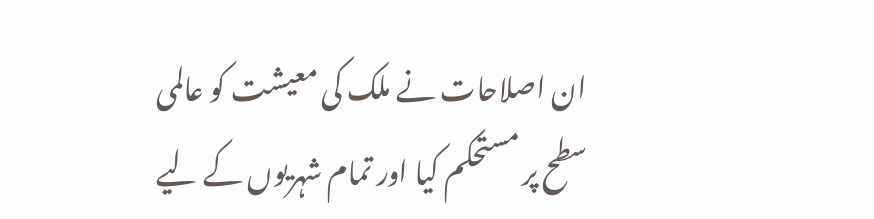ان اصلاحات نے ملک کی معیشت کو عالمی سطح پر مستحکم کیا اور تمام شہریوں کے لیے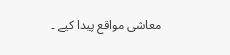معاشی مواقع پیدا کیے ۔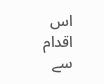اس اقدام سے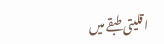اقلیتی طبقے میں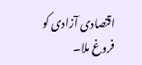اقتصادی آزادی کو فروغ ملا۔